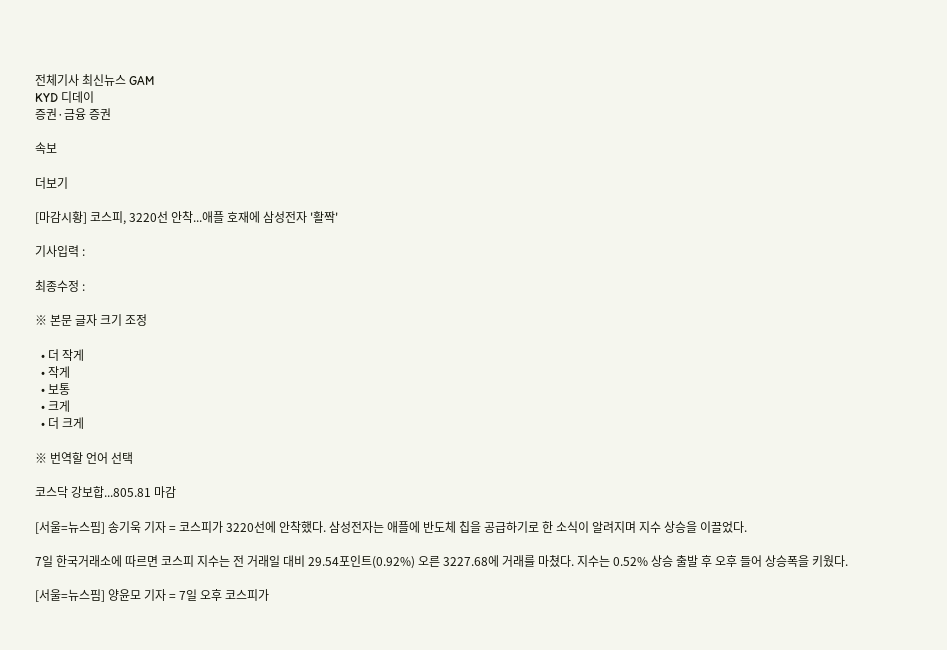전체기사 최신뉴스 GAM
KYD 디데이
증권·금융 증권

속보

더보기

[마감시황] 코스피, 3220선 안착...애플 호재에 삼성전자 '활짝'

기사입력 :

최종수정 :

※ 본문 글자 크기 조정

  • 더 작게
  • 작게
  • 보통
  • 크게
  • 더 크게

※ 번역할 언어 선택

코스닥 강보합...805.81 마감

[서울=뉴스핌] 송기욱 기자 = 코스피가 3220선에 안착했다. 삼성전자는 애플에 반도체 칩을 공급하기로 한 소식이 알려지며 지수 상승을 이끌었다.

7일 한국거래소에 따르면 코스피 지수는 전 거래일 대비 29.54포인트(0.92%) 오른 3227.68에 거래를 마쳤다. 지수는 0.52% 상승 출발 후 오후 들어 상승폭을 키웠다.

[서울=뉴스핌] 양윤모 기자 = 7일 오후 코스피가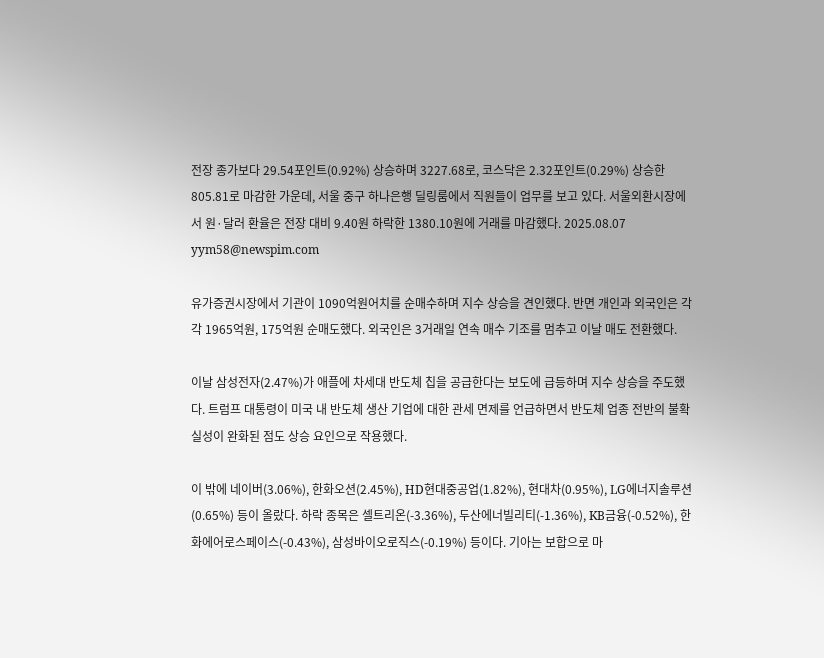전장 종가보다 29.54포인트(0.92%) 상승하며 3227.68로, 코스닥은 2.32포인트(0.29%) 상승한 805.81로 마감한 가운데, 서울 중구 하나은행 딜링룸에서 직원들이 업무를 보고 있다. 서울외환시장에서 원·달러 환율은 전장 대비 9.40원 하락한 1380.10원에 거래를 마감했다. 2025.08.07 yym58@newspim.com

유가증권시장에서 기관이 1090억원어치를 순매수하며 지수 상승을 견인했다. 반면 개인과 외국인은 각각 1965억원, 175억원 순매도했다. 외국인은 3거래일 연속 매수 기조를 멈추고 이날 매도 전환했다.

이날 삼성전자(2.47%)가 애플에 차세대 반도체 칩을 공급한다는 보도에 급등하며 지수 상승을 주도했다. 트럼프 대통령이 미국 내 반도체 생산 기업에 대한 관세 면제를 언급하면서 반도체 업종 전반의 불확실성이 완화된 점도 상승 요인으로 작용했다.

이 밖에 네이버(3.06%), 한화오션(2.45%), HD현대중공업(1.82%), 현대차(0.95%), LG에너지솔루션(0.65%) 등이 올랐다. 하락 종목은 셀트리온(-3.36%), 두산에너빌리티(-1.36%), KB금융(-0.52%), 한화에어로스페이스(-0.43%), 삼성바이오로직스(-0.19%) 등이다. 기아는 보합으로 마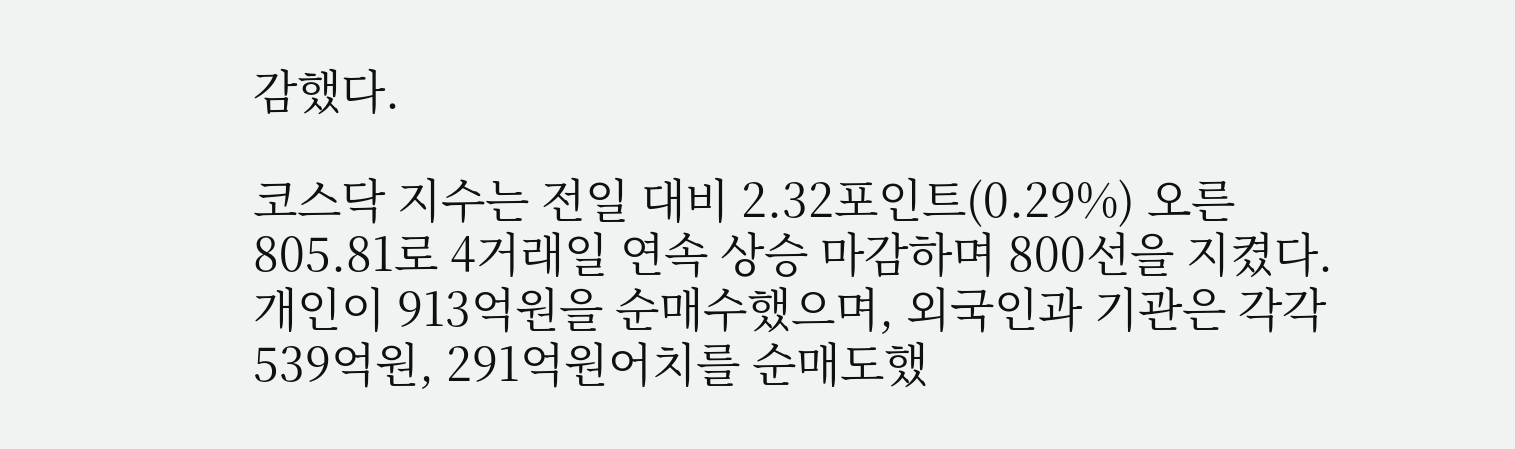감했다.

코스닥 지수는 전일 대비 2.32포인트(0.29%) 오른 805.81로 4거래일 연속 상승 마감하며 800선을 지켰다. 개인이 913억원을 순매수했으며, 외국인과 기관은 각각 539억원, 291억원어치를 순매도했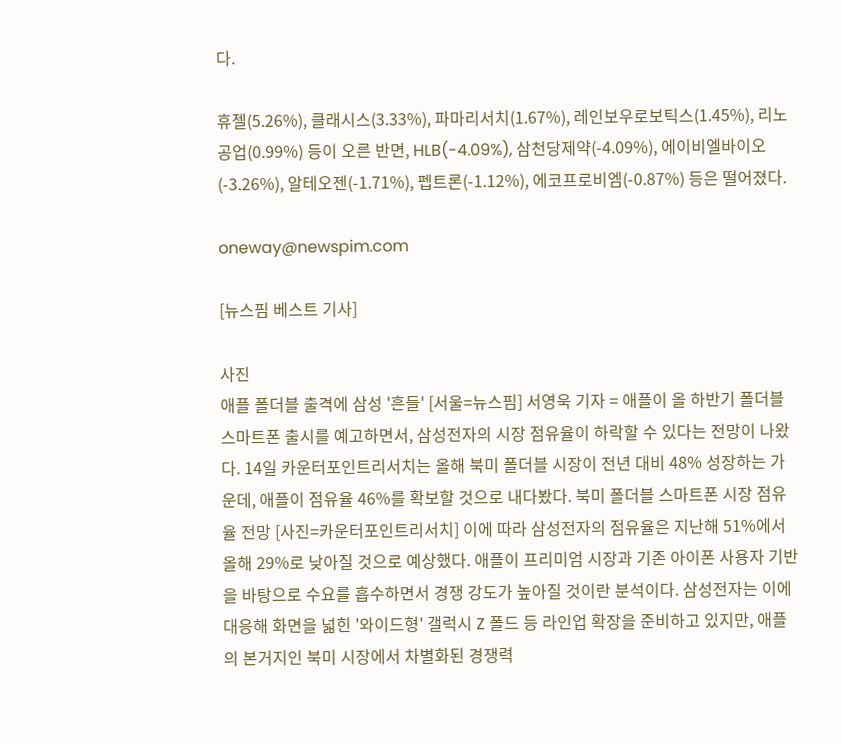다.

휴젤(5.26%), 클래시스(3.33%), 파마리서치(1.67%), 레인보우로보틱스(1.45%), 리노공업(0.99%) 등이 오른 반면, HLB(-4.09%), 삼천당제약(-4.09%), 에이비엘바이오(-3.26%), 알테오젠(-1.71%), 펩트론(-1.12%), 에코프로비엠(-0.87%) 등은 떨어졌다.

oneway@newspim.com

[뉴스핌 베스트 기사]

사진
애플 폴더블 출격에 삼성 '흔들' [서울=뉴스핌] 서영욱 기자 = 애플이 올 하반기 폴더블 스마트폰 출시를 예고하면서, 삼성전자의 시장 점유율이 하락할 수 있다는 전망이 나왔다. 14일 카운터포인트리서치는 올해 북미 폴더블 시장이 전년 대비 48% 성장하는 가운데, 애플이 점유율 46%를 확보할 것으로 내다봤다. 북미 폴더블 스마트폰 시장 점유율 전망 [사진=카운터포인트리서치] 이에 따라 삼성전자의 점유율은 지난해 51%에서 올해 29%로 낮아질 것으로 예상했다. 애플이 프리미엄 시장과 기존 아이폰 사용자 기반을 바탕으로 수요를 흡수하면서 경쟁 강도가 높아질 것이란 분석이다. 삼성전자는 이에 대응해 화면을 넓힌 '와이드형' 갤럭시 Z 폴드 등 라인업 확장을 준비하고 있지만, 애플의 본거지인 북미 시장에서 차별화된 경쟁력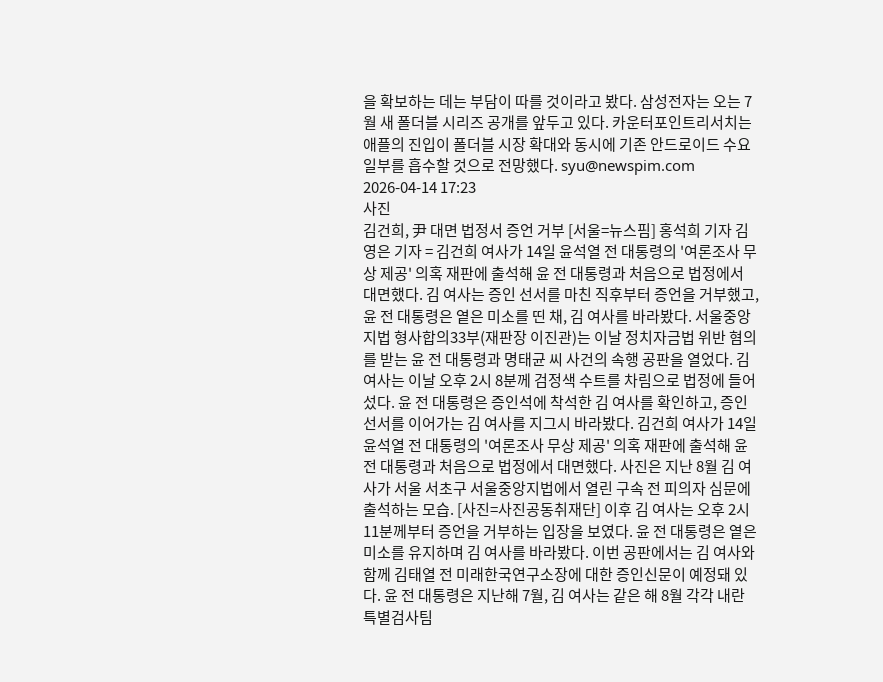을 확보하는 데는 부담이 따를 것이라고 봤다. 삼성전자는 오는 7월 새 폴더블 시리즈 공개를 앞두고 있다. 카운터포인트리서치는 애플의 진입이 폴더블 시장 확대와 동시에 기존 안드로이드 수요 일부를 흡수할 것으로 전망했다. syu@newspim.com 2026-04-14 17:23
사진
김건희, 尹 대면 법정서 증언 거부 [서울=뉴스핌] 홍석희 기자 김영은 기자 = 김건희 여사가 14일 윤석열 전 대통령의 '여론조사 무상 제공' 의혹 재판에 출석해 윤 전 대통령과 처음으로 법정에서 대면했다. 김 여사는 증인 선서를 마친 직후부터 증언을 거부했고, 윤 전 대통령은 옅은 미소를 띤 채, 김 여사를 바라봤다. 서울중앙지법 형사합의33부(재판장 이진관)는 이날 정치자금법 위반 혐의를 받는 윤 전 대통령과 명태균 씨 사건의 속행 공판을 열었다. 김 여사는 이날 오후 2시 8분께 검정색 수트를 차림으로 법정에 들어섰다. 윤 전 대통령은 증인석에 착석한 김 여사를 확인하고, 증인 선서를 이어가는 김 여사를 지그시 바라봤다. 김건희 여사가 14일 윤석열 전 대통령의 '여론조사 무상 제공' 의혹 재판에 출석해 윤 전 대통령과 처음으로 법정에서 대면했다. 사진은 지난 8월 김 여사가 서울 서초구 서울중앙지법에서 열린 구속 전 피의자 심문에 출석하는 모습. [사진=사진공동취재단] 이후 김 여사는 오후 2시 11분께부터 증언을 거부하는 입장을 보였다. 윤 전 대통령은 옅은 미소를 유지하며 김 여사를 바라봤다. 이번 공판에서는 김 여사와 함께 김태열 전 미래한국연구소장에 대한 증인신문이 예정돼 있다. 윤 전 대통령은 지난해 7월, 김 여사는 같은 해 8월 각각 내란 특별검사팀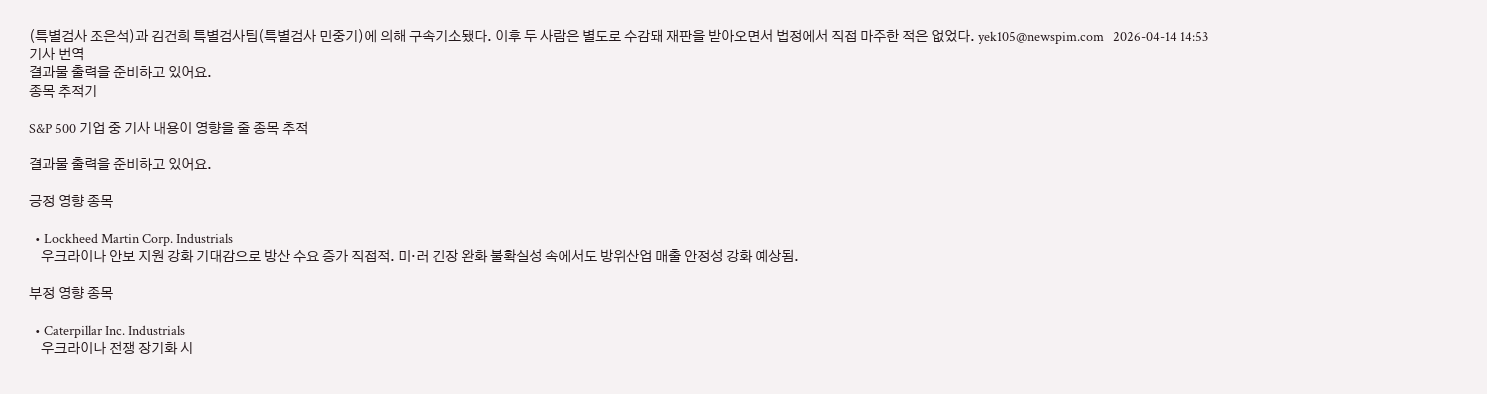(특별검사 조은석)과 김건희 특별검사팀(특별검사 민중기)에 의해 구속기소됐다. 이후 두 사람은 별도로 수감돼 재판을 받아오면서 법정에서 직접 마주한 적은 없었다. yek105@newspim.com   2026-04-14 14:53
기사 번역
결과물 출력을 준비하고 있어요.
종목 추적기

S&P 500 기업 중 기사 내용이 영향을 줄 종목 추적

결과물 출력을 준비하고 있어요.

긍정 영향 종목

  • Lockheed Martin Corp. Industrials
    우크라이나 안보 지원 강화 기대감으로 방산 수요 증가 직접적. 미·러 긴장 완화 불확실성 속에서도 방위산업 매출 안정성 강화 예상됨.

부정 영향 종목

  • Caterpillar Inc. Industrials
    우크라이나 전쟁 장기화 시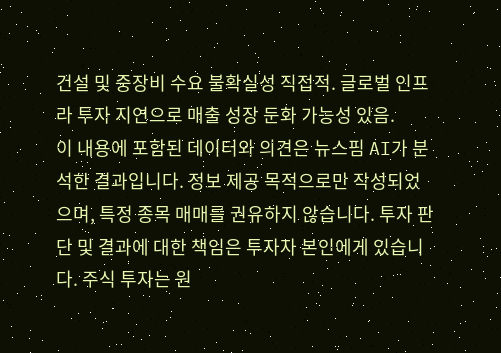건설 및 중장비 수요 불확실성 직접적. 글로벌 인프라 투자 지연으로 매출 성장 둔화 가능성 있음.
이 내용에 포함된 데이터와 의견은 뉴스핌 AI가 분석한 결과입니다. 정보 제공 목적으로만 작성되었으며, 특정 종목 매매를 권유하지 않습니다. 투자 판단 및 결과에 대한 책임은 투자자 본인에게 있습니다. 주식 투자는 원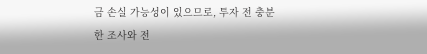금 손실 가능성이 있으므로, 투자 전 충분한 조사와 전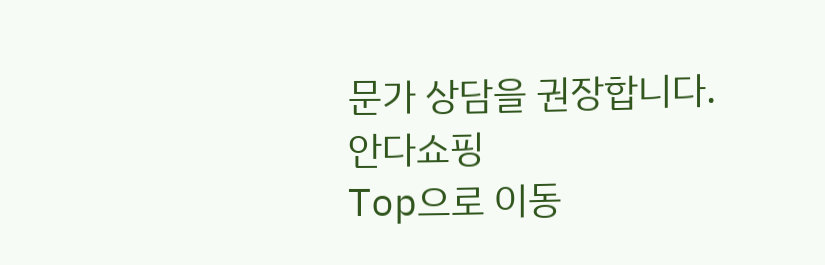문가 상담을 권장합니다.
안다쇼핑
Top으로 이동